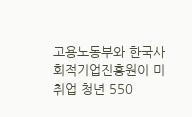고용노동부와 한국사회적기업진흥원이 미취업 청년 550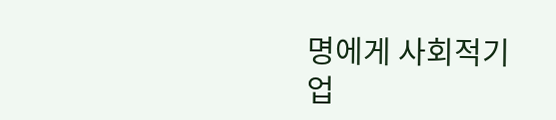명에게 사회적기업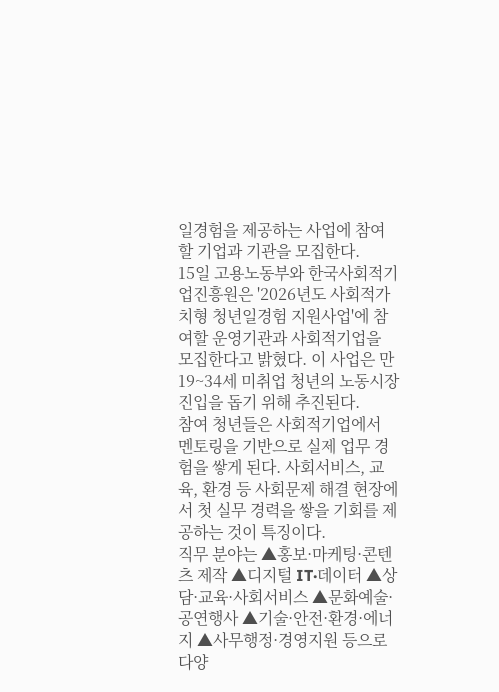일경험을 제공하는 사업에 참여할 기업과 기관을 모집한다.
15일 고용노동부와 한국사회적기업진흥원은 '2026년도 사회적가치형 청년일경험 지원사업'에 참여할 운영기관과 사회적기업을 모집한다고 밝혔다. 이 사업은 만 19~34세 미취업 청년의 노동시장 진입을 돕기 위해 추진된다.
참여 청년들은 사회적기업에서 멘토링을 기반으로 실제 업무 경험을 쌓게 된다. 사회서비스, 교육, 환경 등 사회문제 해결 현장에서 첫 실무 경력을 쌓을 기회를 제공하는 것이 특징이다.
직무 분야는 ▲홍보·마케팅·콘텐츠 제작 ▲디지털 IT·데이터 ▲상담·교육·사회서비스 ▲문화예술·공연행사 ▲기술·안전·환경·에너지 ▲사무행정·경영지원 등으로 다양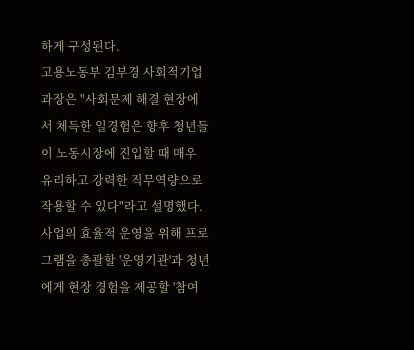하게 구성된다.
고용노동부 김부경 사회적기업과장은 "사회문제 해결 현장에서 체득한 일경험은 향후 청년들이 노동시장에 진입할 때 매우 유리하고 강력한 직무역량으로 작용할 수 있다"라고 설명했다.
사업의 효율적 운영을 위해 프로그램을 총괄할 '운영기관'과 청년에게 현장 경험을 제공할 '참여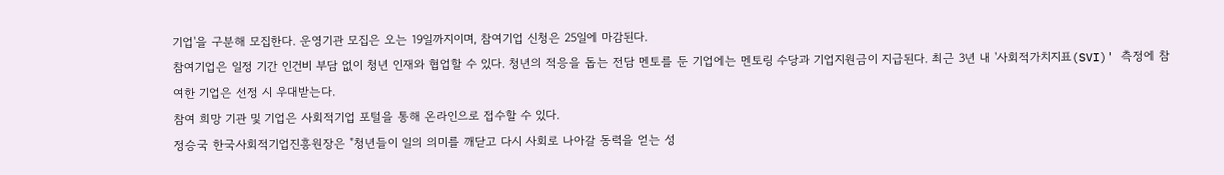기업'을 구분해 모집한다. 운영기관 모집은 오는 19일까지이며, 참여기업 신청은 25일에 마감된다.
참여기업은 일정 기간 인건비 부담 없이 청년 인재와 협업할 수 있다. 청년의 적응을 돕는 전담 멘토를 둔 기업에는 멘토링 수당과 기업지원금이 지급된다. 최근 3년 내 '사회적가치지표(SVI)' 측정에 참여한 기업은 선정 시 우대받는다.
참여 희망 기관 및 기업은 사회적기업 포털을 통해 온라인으로 접수할 수 있다.
정승국 한국사회적기업진흥원장은 "청년들이 일의 의미를 깨닫고 다시 사회로 나아갈 동력을 얻는 성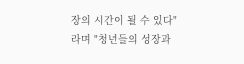장의 시간이 될 수 있다"라며 "청년들의 성장과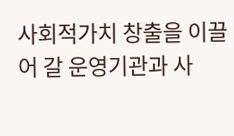사회적가치 창출을 이끌어 갈 운영기관과 사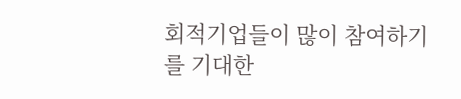회적기업들이 많이 참여하기를 기대한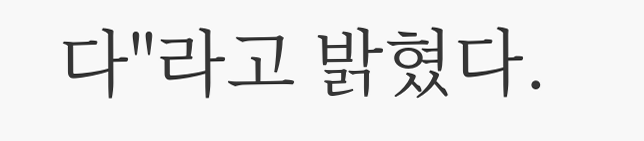다"라고 밝혔다.